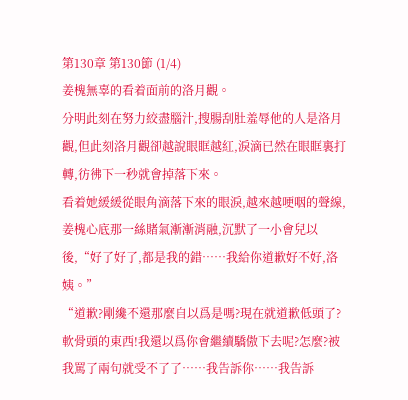第130章 第130節 (1/4)
姜槐無辜的看着面前的洛月觀。
分明此刻在努力絞盡腦汁,搜腸刮肚羞辱他的人是洛月觀,但此刻洛月觀卻越說眼眶越紅,淚滴已然在眼眶裏打轉,彷彿下一秒就會掉落下來。
看着她緩緩從眼角滴落下來的眼淚,越來越哽咽的聲線,姜槐心底那一絲賭氣漸漸消融,沉默了一小會兒以後,“好了好了,都是我的錯……我給你道歉好不好,洛姨。”
“道歉?剛纔不還那麼自以爲是嗎?現在就道歉低頭了?軟骨頭的東西!我還以爲你會繼續驕傲下去呢?怎麼?被我罵了兩句就受不了了……我告訴你……我告訴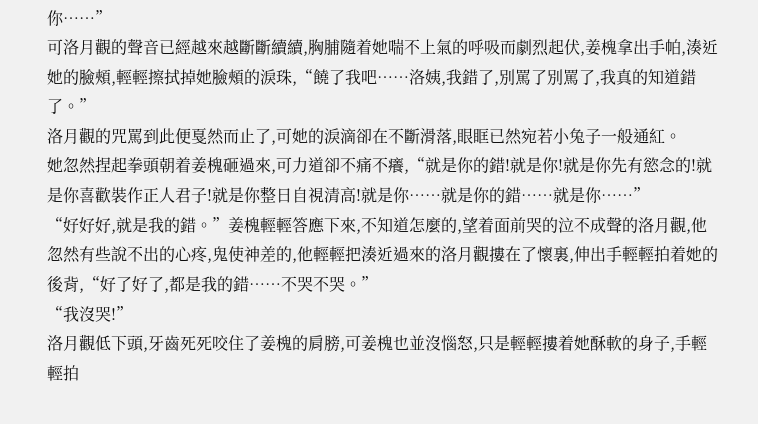你……”
可洛月觀的聲音已經越來越斷斷續續,胸脯隨着她喘不上氣的呼吸而劇烈起伏,姜槐拿出手帕,湊近她的臉頰,輕輕擦拭掉她臉頰的淚珠,“饒了我吧……洛姨,我錯了,別罵了別罵了,我真的知道錯了。”
洛月觀的咒罵到此便戛然而止了,可她的淚滴卻在不斷滑落,眼眶已然宛若小兔子一般通紅。
她忽然捏起拳頭朝着姜槐砸過來,可力道卻不痛不癢,“就是你的錯!就是你!就是你先有慾念的!就是你喜歡裝作正人君子!就是你整日自視清高!就是你……就是你的錯……就是你……”
“好好好,就是我的錯。”姜槐輕輕答應下來,不知道怎麼的,望着面前哭的泣不成聲的洛月觀,他忽然有些說不出的心疼,鬼使神差的,他輕輕把湊近過來的洛月觀摟在了懷裏,伸出手輕輕拍着她的後背,“好了好了,都是我的錯……不哭不哭。”
“我沒哭!”
洛月觀低下頭,牙齒死死咬住了姜槐的肩膀,可姜槐也並沒惱怒,只是輕輕摟着她酥軟的身子,手輕輕拍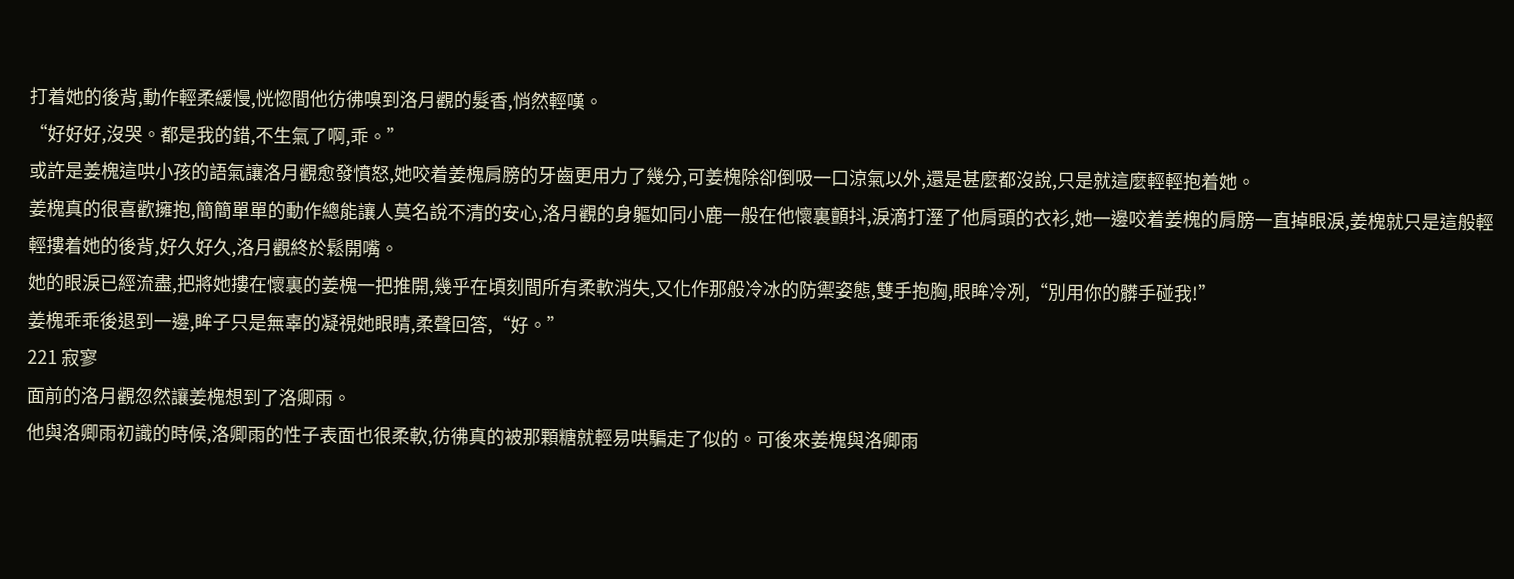打着她的後背,動作輕柔緩慢,恍惚間他彷彿嗅到洛月觀的髮香,悄然輕嘆。
“好好好,沒哭。都是我的錯,不生氣了啊,乖。”
或許是姜槐這哄小孩的語氣讓洛月觀愈發憤怒,她咬着姜槐肩膀的牙齒更用力了幾分,可姜槐除卻倒吸一口涼氣以外,還是甚麼都沒說,只是就這麼輕輕抱着她。
姜槐真的很喜歡擁抱,簡簡單單的動作總能讓人莫名說不清的安心,洛月觀的身軀如同小鹿一般在他懷裏顫抖,淚滴打溼了他肩頭的衣衫,她一邊咬着姜槐的肩膀一直掉眼淚,姜槐就只是這般輕輕摟着她的後背,好久好久,洛月觀終於鬆開嘴。
她的眼淚已經流盡,把將她摟在懷裏的姜槐一把推開,幾乎在頃刻間所有柔軟消失,又化作那般冷冰的防禦姿態,雙手抱胸,眼眸冷冽,“別用你的髒手碰我!”
姜槐乖乖後退到一邊,眸子只是無辜的凝視她眼睛,柔聲回答,“好。”
221 寂寥
面前的洛月觀忽然讓姜槐想到了洛卿雨。
他與洛卿雨初識的時候,洛卿雨的性子表面也很柔軟,彷彿真的被那顆糖就輕易哄騙走了似的。可後來姜槐與洛卿雨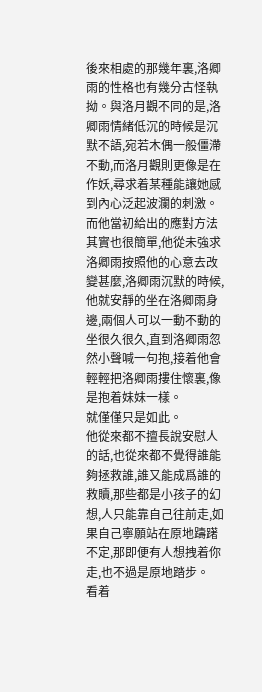後來相處的那幾年裏,洛卿雨的性格也有幾分古怪執拗。與洛月觀不同的是,洛卿雨情緒低沉的時候是沉默不語,宛若木偶一般僵滯不動,而洛月觀則更像是在作妖,尋求着某種能讓她感到內心泛起波瀾的刺激。
而他當初給出的應對方法其實也很簡單,他從未強求洛卿雨按照他的心意去改變甚麼,洛卿雨沉默的時候,他就安靜的坐在洛卿雨身邊,兩個人可以一動不動的坐很久很久,直到洛卿雨忽然小聲喊一句抱,接着他會輕輕把洛卿雨摟住懷裏,像是抱着妹妹一樣。
就僅僅只是如此。
他從來都不擅長說安慰人的話,也從來都不覺得誰能夠拯救誰,誰又能成爲誰的救贖,那些都是小孩子的幻想,人只能靠自己往前走,如果自己寧願站在原地躊躇不定,那即便有人想拽着你走,也不過是原地踏步。
看着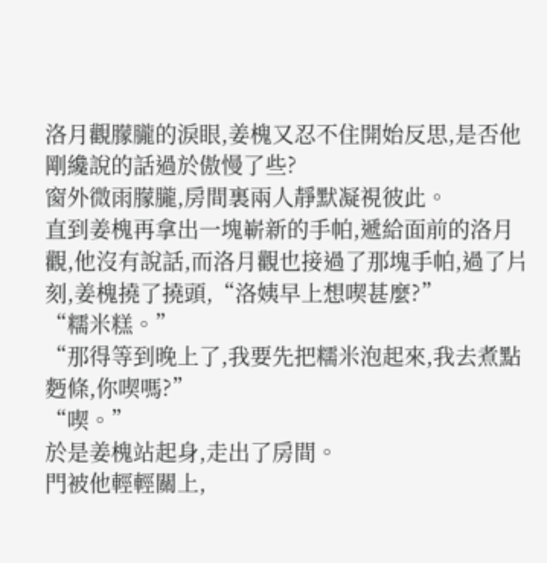洛月觀朦朧的淚眼,姜槐又忍不住開始反思,是否他剛纔說的話過於傲慢了些?
窗外微雨朦朧,房間裏兩人靜默凝視彼此。
直到姜槐再拿出一塊嶄新的手帕,遞給面前的洛月觀,他沒有說話,而洛月觀也接過了那塊手帕,過了片刻,姜槐撓了撓頭,“洛姨早上想喫甚麼?”
“糯米糕。”
“那得等到晚上了,我要先把糯米泡起來,我去煮點麪條,你喫嗎?”
“喫。”
於是姜槐站起身,走出了房間。
門被他輕輕關上,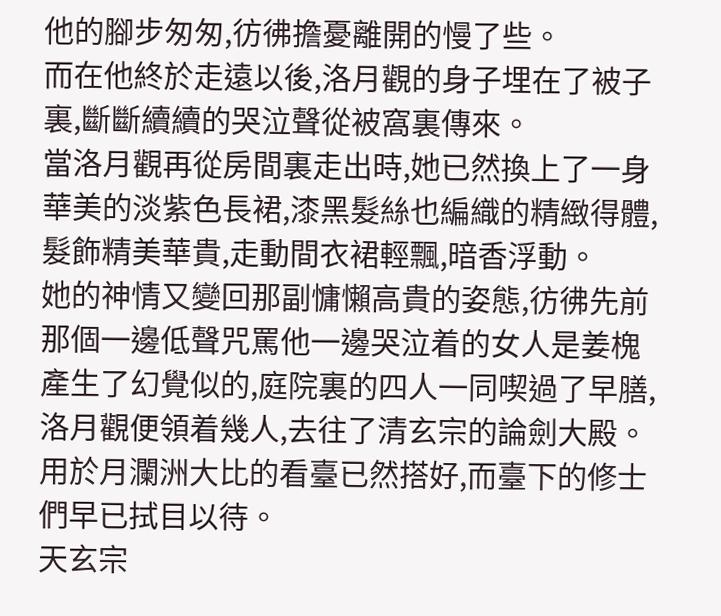他的腳步匆匆,彷彿擔憂離開的慢了些。
而在他終於走遠以後,洛月觀的身子埋在了被子裏,斷斷續續的哭泣聲從被窩裏傳來。
當洛月觀再從房間裏走出時,她已然換上了一身華美的淡紫色長裙,漆黑髮絲也編織的精緻得體,髮飾精美華貴,走動間衣裙輕飄,暗香浮動。
她的神情又變回那副慵懶高貴的姿態,彷彿先前那個一邊低聲咒罵他一邊哭泣着的女人是姜槐產生了幻覺似的,庭院裏的四人一同喫過了早膳,洛月觀便領着幾人,去往了清玄宗的論劍大殿。
用於月瀾洲大比的看臺已然搭好,而臺下的修士們早已拭目以待。
天玄宗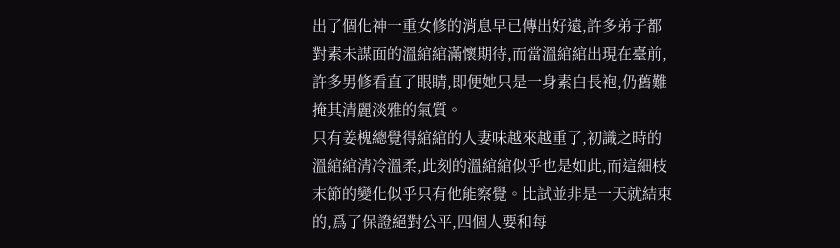出了個化神一重女修的消息早已傳出好遠,許多弟子都對素未謀面的溫綰綰滿懷期待,而當溫綰綰出現在臺前,許多男修看直了眼睛,即便她只是一身素白長袍,仍舊難掩其清麗淡雅的氣質。
只有姜槐總覺得綰綰的人妻味越來越重了,初識之時的溫綰綰清冷溫柔,此刻的溫綰綰似乎也是如此,而這細枝末節的變化似乎只有他能察覺。比試並非是一天就結束的,爲了保證絕對公平,四個人要和每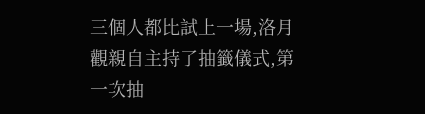三個人都比試上一場,洛月觀親自主持了抽籤儀式,第一次抽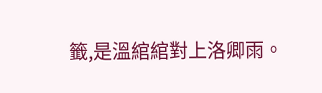籤,是溫綰綰對上洛卿雨。